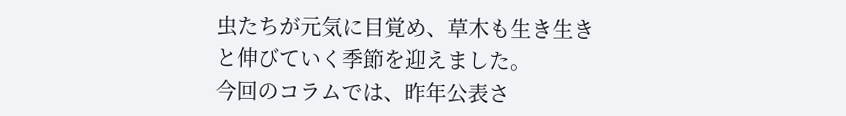虫たちが元気に目覚め、草木も生き生きと伸びていく季節を迎えました。
今回のコラムでは、昨年公表さ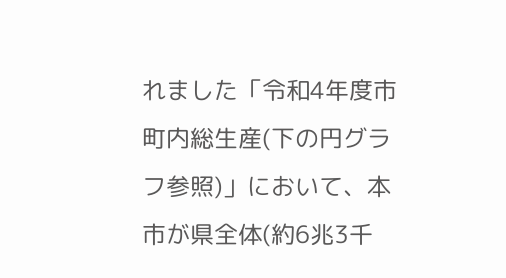れました「令和4年度市町内総生産(下の円グラフ参照)」において、本市が県全体(約6兆3千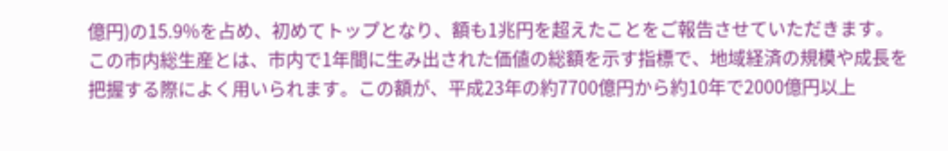億円)の15.9%を占め、初めてトップとなり、額も1兆円を超えたことをご報告させていただきます。
この市内総生産とは、市内で1年間に生み出された価値の総額を示す指標で、地域経済の規模や成長を把握する際によく用いられます。この額が、平成23年の約7700億円から約10年で2000億円以上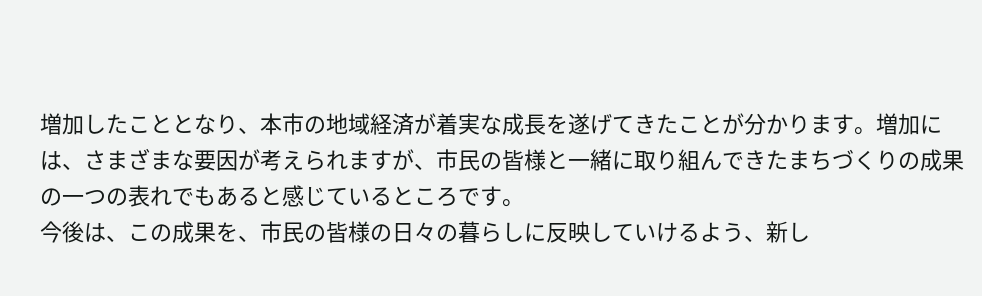増加したこととなり、本市の地域経済が着実な成長を遂げてきたことが分かります。増加には、さまざまな要因が考えられますが、市民の皆様と一緒に取り組んできたまちづくりの成果の一つの表れでもあると感じているところです。
今後は、この成果を、市民の皆様の日々の暮らしに反映していけるよう、新し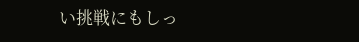い挑戦にもしっ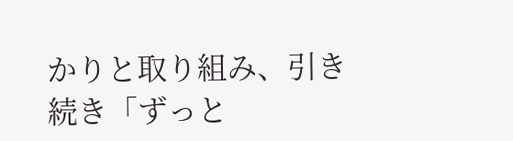かりと取り組み、引き続き「ずっと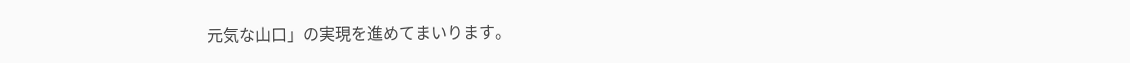元気な山口」の実現を進めてまいります。